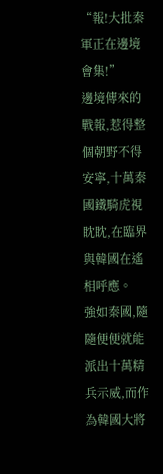“報!大批秦軍正在邊境會集!”
邊境傳來的戰報,惹得整個朝野不得安寧,十萬秦國鐵騎虎視眈眈,在臨界與韓國在遙相呼應。
強如秦國,隨隨便便就能派出十萬精兵示威,而作為韓國大將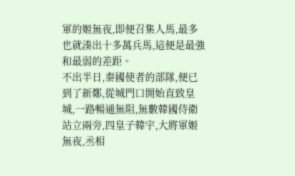軍的姬無夜,即便召集人馬,最多也就湊出十多萬兵馬,這便是最強和最弱的差距。
不出半日,秦國使者的部隊,便已到了新鄭,從城門口開始直致皇城,一路暢通無阻,無數韓國侍衛站立兩旁,四皇子韓宇,大將軍姬無夜,丞相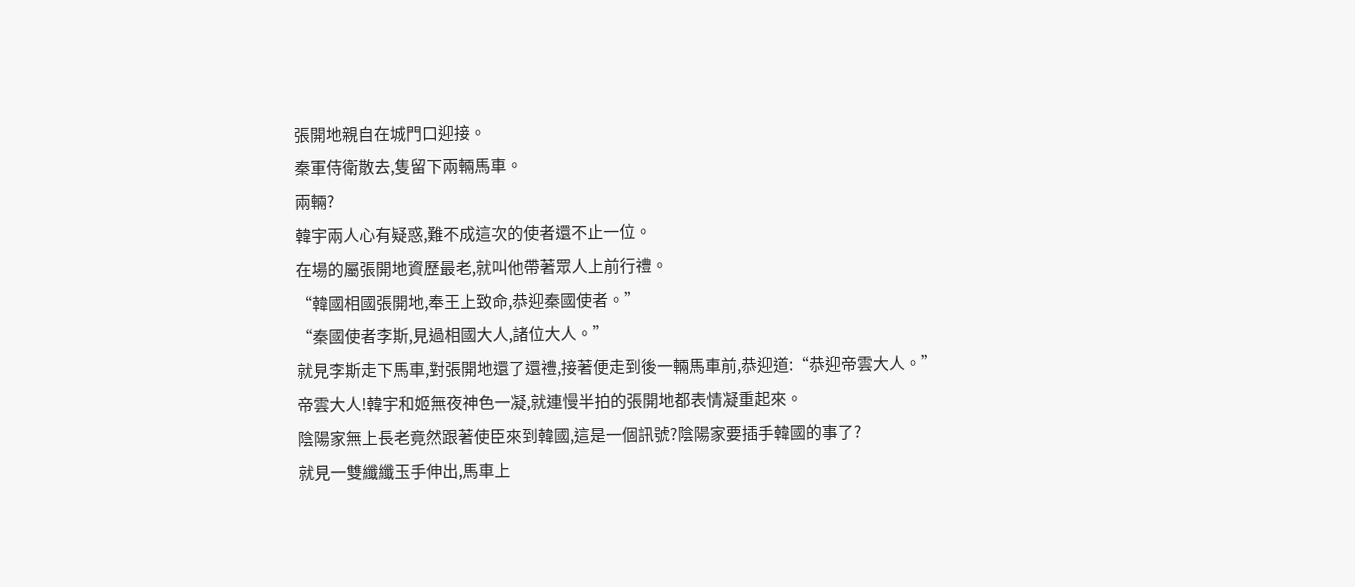張開地親自在城門口迎接。
秦軍侍衛散去,隻留下兩輛馬車。
兩輛?
韓宇兩人心有疑惑,難不成這次的使者還不止一位。
在場的屬張開地資歷最老,就叫他帶著眾人上前行禮。
“韓國相國張開地,奉王上致命,恭迎秦國使者。”
“秦國使者李斯,見過相國大人,諸位大人。”
就見李斯走下馬車,對張開地還了還禮,接著便走到後一輛馬車前,恭迎道:“恭迎帝雲大人。”
帝雲大人!韓宇和姬無夜神色一凝,就連慢半拍的張開地都表情凝重起來。
陰陽家無上長老竟然跟著使臣來到韓國,這是一個訊號?陰陽家要插手韓國的事了?
就見一雙纖纖玉手伸出,馬車上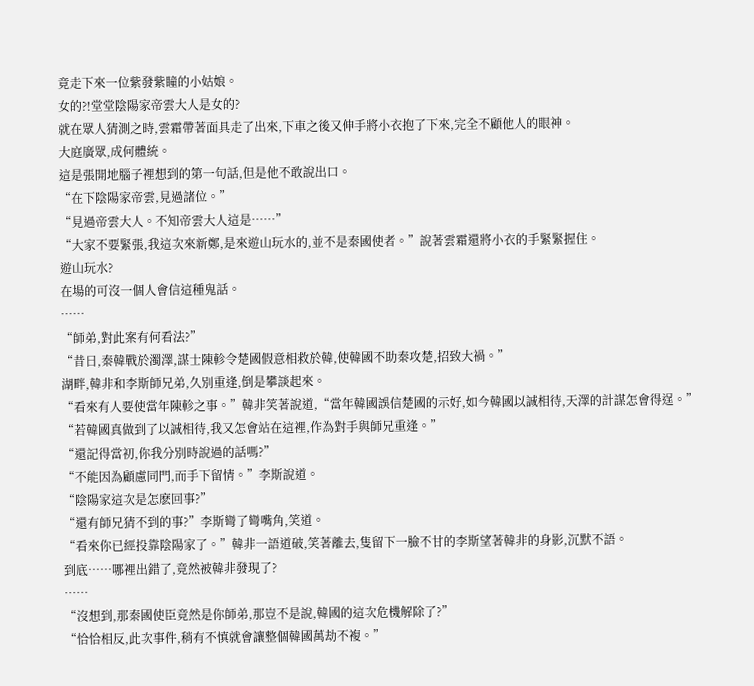竟走下來一位紫發紫瞳的小姑娘。
女的?!堂堂陰陽家帝雲大人是女的?
就在眾人猜測之時,雲霜帶著面具走了出來,下車之後又伸手將小衣抱了下來,完全不顧他人的眼神。
大庭廣眾,成何體統。
這是張開地腦子裡想到的第一句話,但是他不敢說出口。
“在下陰陽家帝雲,見過諸位。”
“見過帝雲大人。不知帝雲大人這是……”
“大家不要緊張,我這次來新鄭,是來遊山玩水的,並不是秦國使者。”說著雲霜還將小衣的手緊緊握住。
遊山玩水?
在場的可沒一個人會信這種鬼話。
……
“師弟,對此案有何看法?”
“昔日,秦韓戰於濁澤,謀士陳軫令楚國假意相救於韓,使韓國不助秦攻楚,招致大禍。”
湖畔,韓非和李斯師兄弟,久別重逢,倒是攀談起來。
“看來有人要使當年陳軫之事。”韓非笑著說道,“當年韓國誤信楚國的示好,如今韓國以誠相待,天澤的計謀怎會得逞。”
“若韓國真做到了以誠相待,我又怎會站在這裡,作為對手與師兄重逢。”
“還記得當初,你我分別時說過的話嗎?”
“不能因為顧慮同門,而手下留情。”李斯說道。
“陰陽家這次是怎麽回事?”
“還有師兄猜不到的事?”李斯彎了彎嘴角,笑道。
“看來你已經投靠陰陽家了。”韓非一語道破,笑著離去,隻留下一臉不甘的李斯望著韓非的身影,沉默不語。
到底……哪裡出錯了,竟然被韓非發現了?
……
“沒想到,那秦國使臣竟然是你師弟,那豈不是說,韓國的這次危機解除了?”
“恰恰相反,此次事件,稍有不慎就會讓整個韓國萬劫不複。”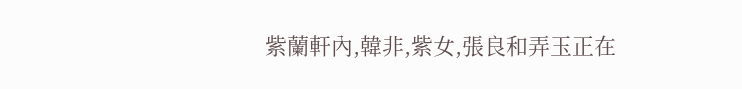紫蘭軒內,韓非,紫女,張良和弄玉正在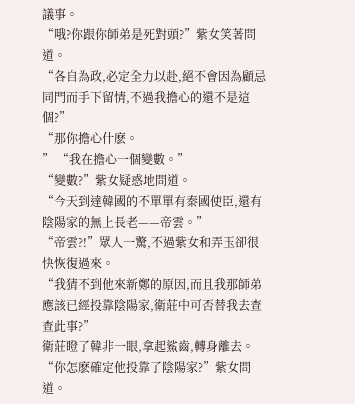議事。
“哦?你跟你師弟是死對頭?”紫女笑著問道。
“各自為政,必定全力以赴,絕不會因為顧忌同門而手下留情,不過我擔心的還不是這個?”
“那你擔心什麽。
” “我在擔心一個變數。”
“變數?”紫女疑惑地問道。
“今天到達韓國的不單單有秦國使臣,還有陰陽家的無上長老——帝雲。”
“帝雲?!”眾人一驚,不過紫女和弄玉卻很快恢復過來。
“我猜不到他來新鄭的原因,而且我那師弟應該已經投靠陰陽家,衛莊中可否替我去查查此事?”
衛莊瞪了韓非一眼,拿起鯊齒,轉身離去。
“你怎麽確定他投靠了陰陽家?”紫女問道。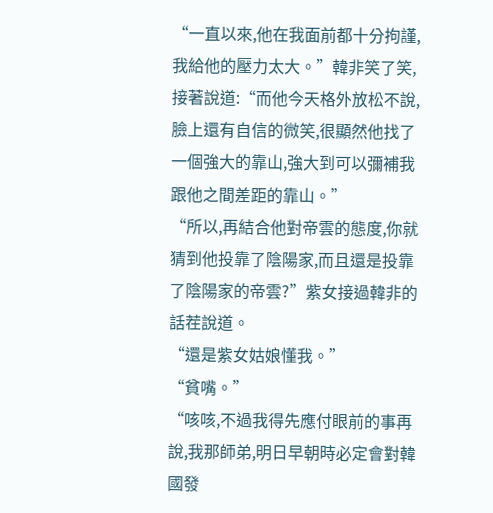“一直以來,他在我面前都十分拘謹,我給他的壓力太大。”韓非笑了笑,接著說道:“而他今天格外放松不說,臉上還有自信的微笑,很顯然他找了一個強大的靠山,強大到可以彌補我跟他之間差距的靠山。”
“所以,再結合他對帝雲的態度,你就猜到他投靠了陰陽家,而且還是投靠了陰陽家的帝雲?”紫女接過韓非的話茬說道。
“還是紫女姑娘懂我。”
“貧嘴。”
“咳咳,不過我得先應付眼前的事再說,我那師弟,明日早朝時必定會對韓國發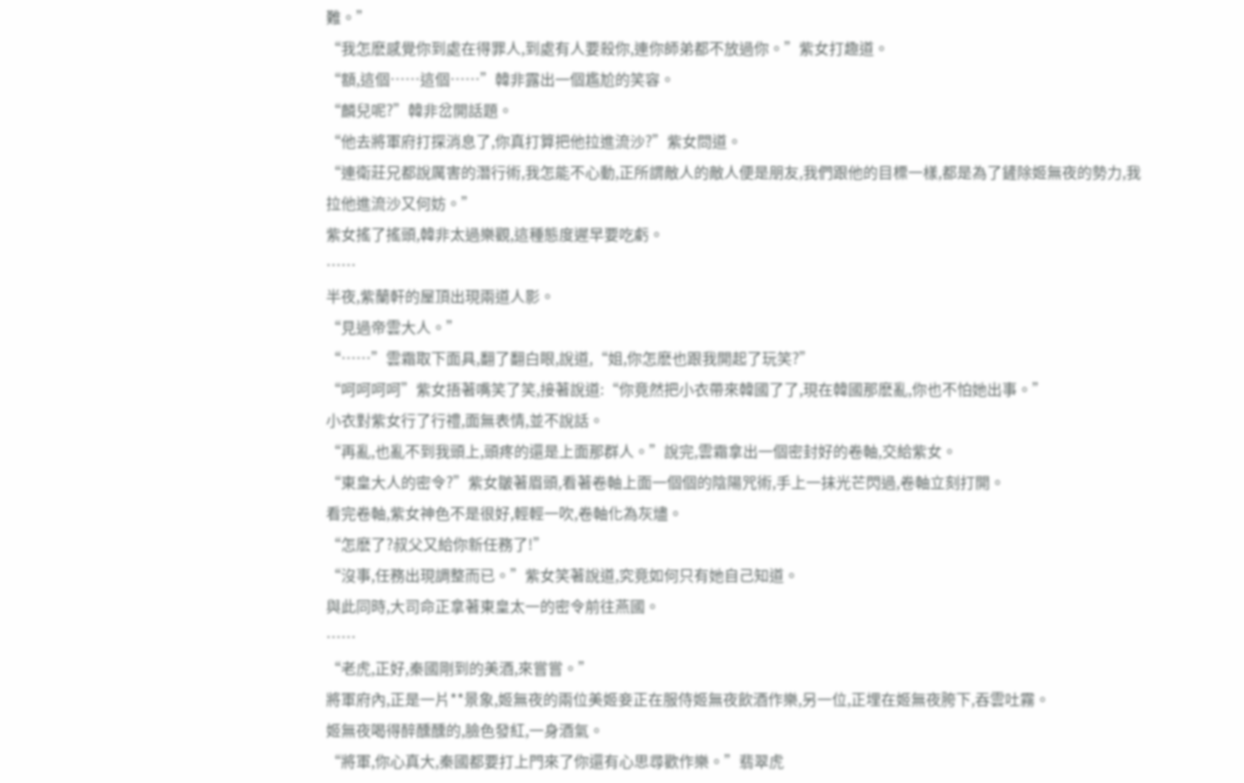難。”
“我怎麽感覺你到處在得罪人,到處有人要殺你,連你師弟都不放過你。”紫女打趣道。
“額,這個……這個……”韓非露出一個尷尬的笑容。
“麟兒呢?”韓非岔開話題。
“他去將軍府打探消息了,你真打算把他拉進流沙?”紫女問道。
“連衛莊兄都說厲害的潛行術,我怎能不心動,正所謂敵人的敵人便是朋友,我們跟他的目標一樣,都是為了鏟除姬無夜的勢力,我拉他進流沙又何妨。”
紫女搖了搖頭,韓非太過樂觀,這種態度遲早要吃虧。
……
半夜,紫蘭軒的屋頂出現兩道人影。
“見過帝雲大人。”
“……”雲霜取下面具,翻了翻白眼,說道,“姐,你怎麽也跟我開起了玩笑?”
“呵呵呵呵”紫女捂著嘴笑了笑,接著說道:“你竟然把小衣帶來韓國了了,現在韓國那麽亂,你也不怕她出事。”
小衣對紫女行了行禮,面無表情,並不說話。
“再亂,也亂不到我頭上,頭疼的還是上面那群人。”說完,雲霜拿出一個密封好的卷軸,交給紫女。
“東皇大人的密令?”紫女皺著眉頭,看著卷軸上面一個個的陰陽咒術,手上一抹光芒閃過,卷軸立刻打開。
看完卷軸,紫女神色不是很好,輕輕一吹,卷軸化為灰燼。
“怎麽了?叔父又給你新任務了!”
“沒事,任務出現調整而已。”紫女笑著說道,究竟如何只有她自己知道。
與此同時,大司命正拿著東皇太一的密令前往燕國。
……
“老虎,正好,秦國剛到的美酒,來嘗嘗。”
將軍府內,正是一片**景象,姬無夜的兩位美姬妾正在服侍姬無夜飲酒作樂,另一位,正埋在姬無夜胯下,吞雲吐霧。
姬無夜喝得醉醺醺的,臉色發紅,一身酒氣。
“將軍,你心真大,秦國都要打上門來了你還有心思尋歡作樂。”翡翠虎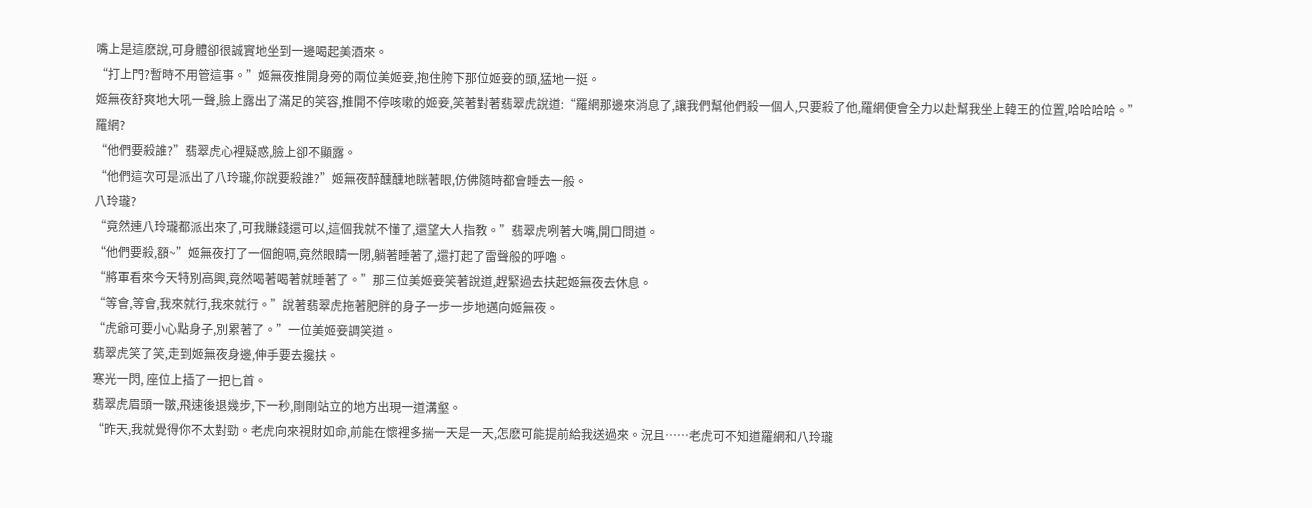嘴上是這麽說,可身體卻很誠實地坐到一邊喝起美酒來。
“打上門?暫時不用管這事。”姬無夜推開身旁的兩位美姬妾,抱住胯下那位姬妾的頭,猛地一挺。
姬無夜舒爽地大吼一聲,臉上露出了滿足的笑容,推開不停咳嗽的姬妾,笑著對著翡翠虎說道:“羅網那邊來消息了,讓我們幫他們殺一個人,只要殺了他,羅網便會全力以赴幫我坐上韓王的位置,哈哈哈哈。”
羅網?
“他們要殺誰?”翡翠虎心裡疑惑,臉上卻不顯露。
“他們這次可是派出了八玲瓏,你說要殺誰?”姬無夜醉醺醺地眯著眼,仿佛隨時都會睡去一般。
八玲瓏?
“竟然連八玲瓏都派出來了,可我賺錢還可以,這個我就不懂了,還望大人指教。”翡翠虎咧著大嘴,開口問道。
“他們要殺,額~”姬無夜打了一個飽嗝,竟然眼睛一閉,躺著睡著了,還打起了雷聲般的呼嚕。
“將軍看來今天特別高興,竟然喝著喝著就睡著了。”那三位美姬妾笑著說道,趕緊過去扶起姬無夜去休息。
“等會,等會,我來就行,我來就行。”說著翡翠虎拖著肥胖的身子一步一步地邁向姬無夜。
“虎爺可要小心點身子,別累著了。”一位美姬妾調笑道。
翡翠虎笑了笑,走到姬無夜身邊,伸手要去攙扶。
寒光一閃, 座位上插了一把匕首。
翡翠虎眉頭一皺,飛速後退幾步,下一秒,剛剛站立的地方出現一道溝壑。
“昨天,我就覺得你不太對勁。老虎向來視財如命,前能在懷裡多揣一天是一天,怎麽可能提前給我送過來。況且……老虎可不知道羅網和八玲瓏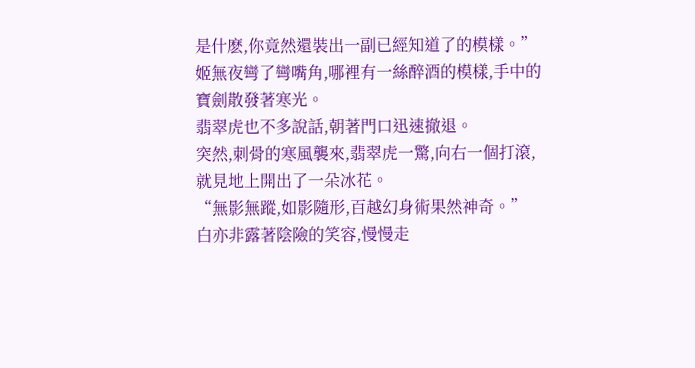是什麽,你竟然還裝出一副已經知道了的模樣。”
姬無夜彎了彎嘴角,哪裡有一絲醉酒的模樣,手中的寶劍散發著寒光。
翡翠虎也不多說話,朝著門口迅速撤退。
突然,刺骨的寒風襲來,翡翠虎一驚,向右一個打滾,就見地上開出了一朵冰花。
“無影無蹤,如影隨形,百越幻身術果然神奇。”
白亦非露著陰險的笑容,慢慢走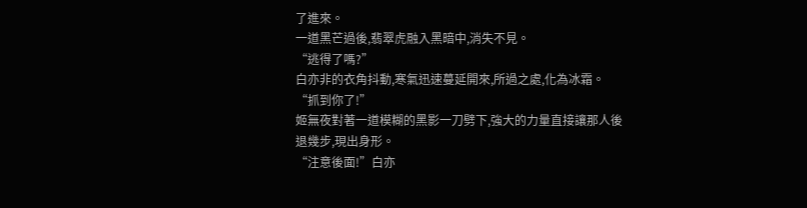了進來。
一道黑芒過後,翡翠虎融入黑暗中,消失不見。
“逃得了嗎?”
白亦非的衣角抖動,寒氣迅速蔓延開來,所過之處,化為冰霜。
“抓到你了!”
姬無夜對著一道模糊的黑影一刀劈下,強大的力量直接讓那人後退幾步,現出身形。
“注意後面!”白亦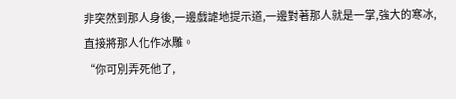非突然到那人身後,一邊戲謔地提示道,一邊對著那人就是一掌,強大的寒冰,直接將那人化作冰雕。
“你可別弄死他了,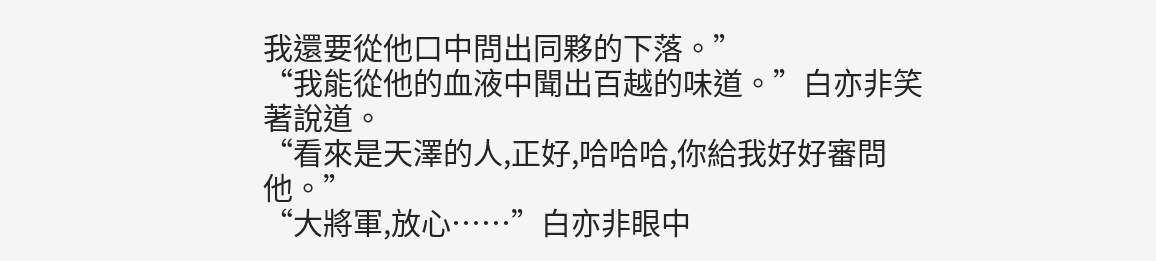我還要從他口中問出同夥的下落。”
“我能從他的血液中聞出百越的味道。”白亦非笑著說道。
“看來是天澤的人,正好,哈哈哈,你給我好好審問他。”
“大將軍,放心……”白亦非眼中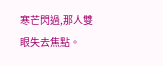寒芒閃過,那人雙眼失去焦點。